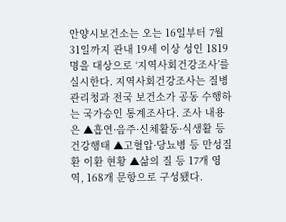안양시보건소는 오는 16일부터 7월 31일까지 관내 19세 이상 성인 1819명을 대상으로 ‘지역사회건강조사’를 실시한다. 지역사회건강조사는 질병관리청과 전국 보건소가 공동 수행하는 국가승인 통계조사다. 조사 내용은 ▲흡연·음주·신체활동·식생활 등 건강행태 ▲고혈압·당뇨병 등 만성질환 이환 현황 ▲삶의 질 등 17개 영역, 168개 문항으로 구성됐다.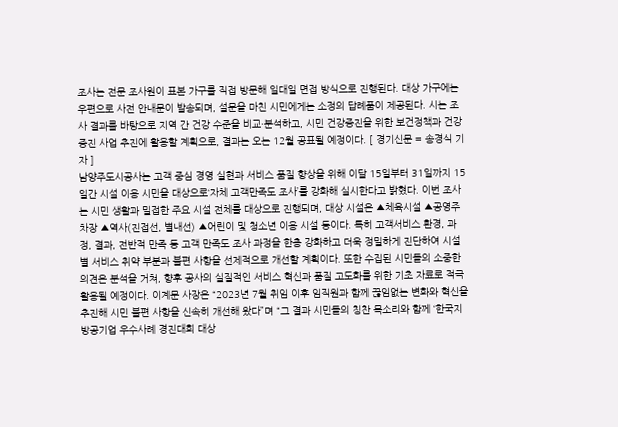조사는 전문 조사원이 표본 가구를 직접 방문해 일대일 면접 방식으로 진행된다. 대상 가구에는 우편으로 사전 안내문이 발송되며, 설문을 마친 시민에게는 소정의 답례품이 제공된다. 시는 조사 결과를 바탕으로 지역 간 건강 수준을 비교·분석하고, 시민 건강증진을 위한 보건정책과 건강증진 사업 추진에 활용할 계획으로, 결과는 오는 12월 공표될 예정이다. [ 경기신문 = 송경식 기자 ]
남양주도시공사는 고객 중심 경영 실현과 서비스 품질 향상을 위해 이달 15일부터 31일까지 15일간 시설 이용 시민을 대상으로‘자체 고객만족도 조사’를 강화해 실시한다고 밝혔다. 이번 조사는 시민 생활과 밀접한 주요 시설 전체를 대상으로 진행되며, 대상 시설은 ▲체육시설 ▲공영주차장 ▲역사(진접선, 별내선) ▲어린이 및 청소년 이용 시설 등이다. 특히 고객서비스 환경, 과정, 결과, 전반적 만족 등 고객 만족도 조사 과정을 한층 강화하고 더욱 정밀하게 진단하여 시설별 서비스 취약 부분과 불편 사항을 선제적으로 개선할 계획이다. 또한 수집된 시민들의 소중한 의견은 분석을 거쳐, 향후 공사의 실질적인 서비스 혁신과 품질 고도화를 위한 기초 자료로 적극 활용될 예정이다. 이계문 사장은 “2023년 7월 취임 이후 임직원과 함께 끊임없는 변화와 혁신을 추진해 시민 불편 사항을 신속히 개선해 왔다”며 “그 결과 시민들의 칭찬 목소리와 함께 ‘한국지방공기업 우수사례 경진대회 대상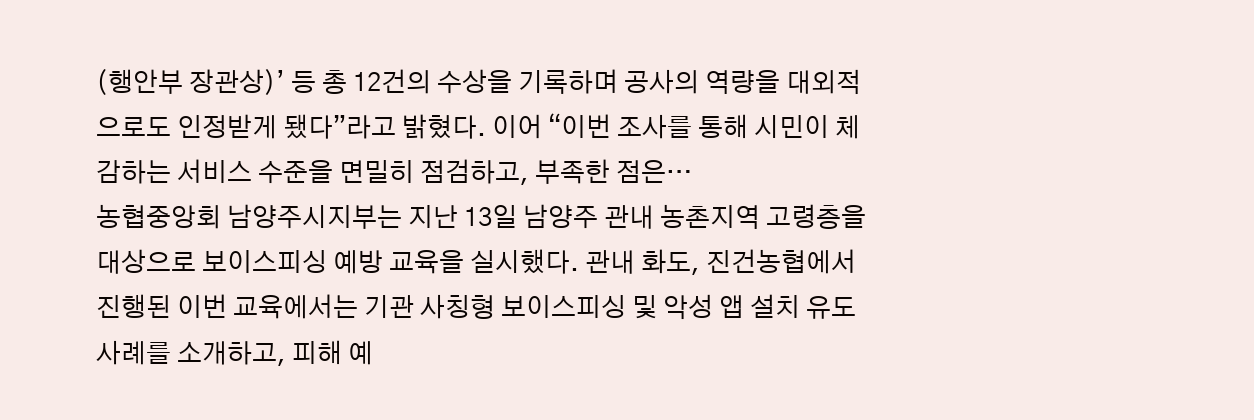(행안부 장관상)’ 등 총 12건의 수상을 기록하며 공사의 역량을 대외적으로도 인정받게 됐다”라고 밝혔다. 이어 “이번 조사를 통해 시민이 체감하는 서비스 수준을 면밀히 점검하고, 부족한 점은…
농협중앙회 남양주시지부는 지난 13일 남양주 관내 농촌지역 고령층을 대상으로 보이스피싱 예방 교육을 실시했다. 관내 화도, 진건농협에서 진행된 이번 교육에서는 기관 사칭형 보이스피싱 및 악성 앱 설치 유도 사례를 소개하고, 피해 예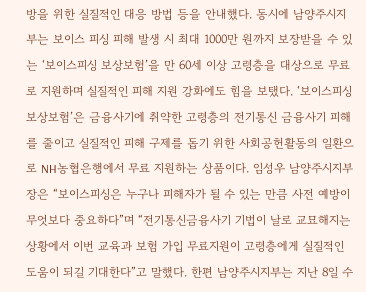방을 위한 실질적인 대응 방법 등을 안내했다. 동시에 남양주시지부는 보이스 피싱 피해 발생 시 최대 1000만 원까지 보장받을 수 있는 ‘보이스피싱 보상보험’을 만 60세 이상 고령층을 대상으로 무료로 지원하며 실질적인 피해 지원 강화에도 힘을 보탰다. ‘보이스피싱 보상보험’은 금융사기에 취약한 고령층의 전기통신 금융사기 피해를 줄이고 실질적인 피해 구제를 돕기 위한 사회공헌활동의 일환으로 NH농협은행에서 무료 지원하는 상품이다. 임성우 남양주시지부장은 “보이스피싱은 누구나 피해자가 될 수 있는 만큼 사전 예방이 무엇보다 중요하다”며 “전기통신금융사기 기법이 날로 교묘해지는 상황에서 이번 교육과 보험 가입 무료지원이 고령층에게 실질적인 도움이 되길 기대한다”고 말했다. 한편 남양주시지부는 지난 8일 수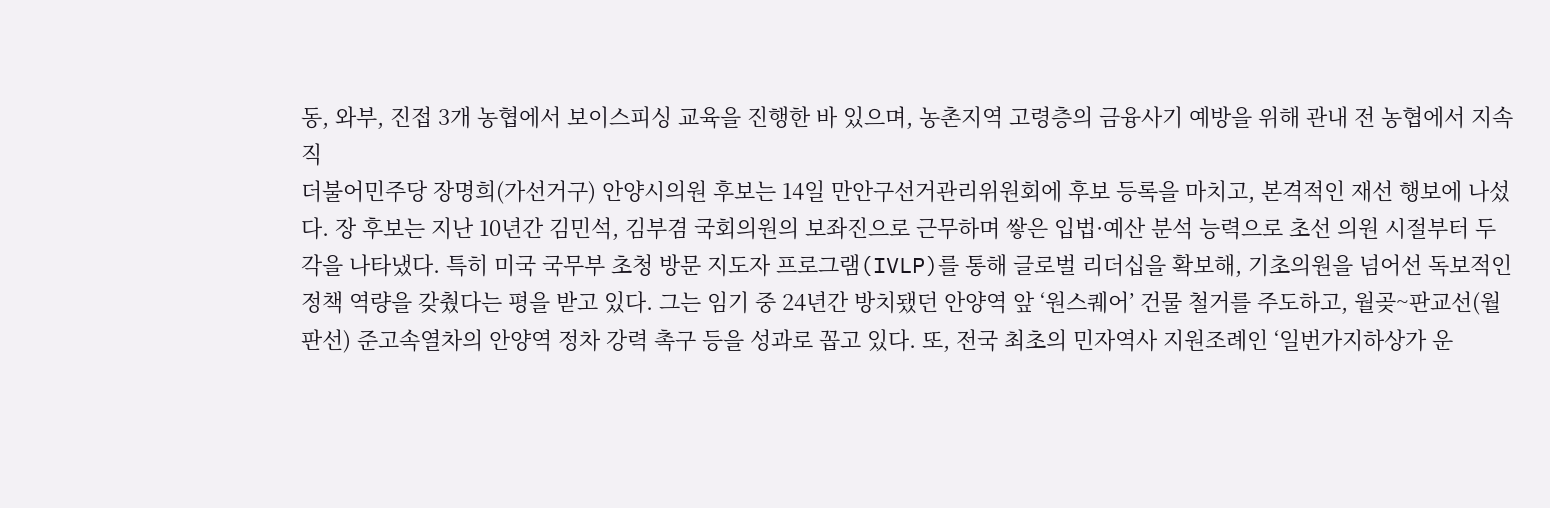동, 와부, 진접 3개 농협에서 보이스피싱 교육을 진행한 바 있으며, 농촌지역 고령층의 금융사기 예방을 위해 관내 전 농협에서 지속직
더불어민주당 장명희(가선거구) 안양시의원 후보는 14일 만안구선거관리위원회에 후보 등록을 마치고, 본격적인 재선 행보에 나섰다. 장 후보는 지난 10년간 김민석, 김부겸 국회의원의 보좌진으로 근무하며 쌓은 입법·예산 분석 능력으로 초선 의원 시절부터 두각을 나타냈다. 특히 미국 국무부 초청 방문 지도자 프로그램(IVLP)를 통해 글로벌 리더십을 확보해, 기초의원을 넘어선 독보적인 정책 역량을 갖췄다는 평을 받고 있다. 그는 임기 중 24년간 방치됐던 안양역 앞 ‘원스퀘어’ 건물 철거를 주도하고, 월곶~판교선(월판선) 준고속열차의 안양역 정차 강력 촉구 등을 성과로 꼽고 있다. 또, 전국 최초의 민자역사 지원조례인 ‘일번가지하상가 운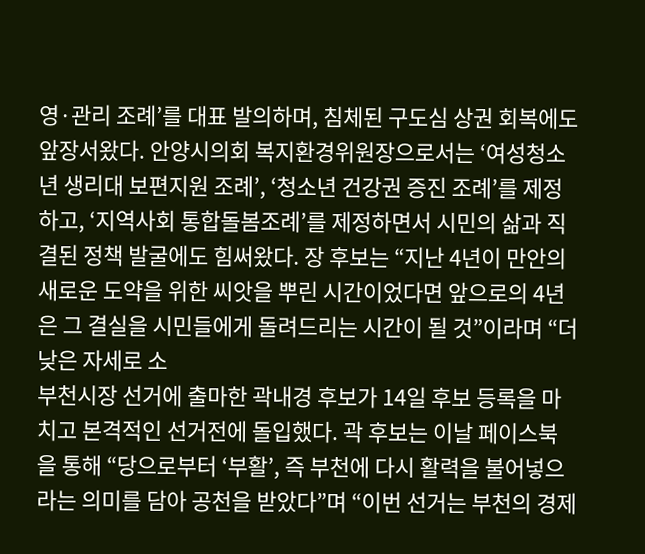영·관리 조례’를 대표 발의하며, 침체된 구도심 상권 회복에도 앞장서왔다. 안양시의회 복지환경위원장으로서는 ‘여성청소년 생리대 보편지원 조례’, ‘청소년 건강권 증진 조례’를 제정하고, ‘지역사회 통합돌봄조례’를 제정하면서 시민의 삶과 직결된 정책 발굴에도 힘써왔다. 장 후보는 “지난 4년이 만안의 새로운 도약을 위한 씨앗을 뿌린 시간이었다면 앞으로의 4년은 그 결실을 시민들에게 돌려드리는 시간이 될 것”이라며 “더 낮은 자세로 소
부천시장 선거에 출마한 곽내경 후보가 14일 후보 등록을 마치고 본격적인 선거전에 돌입했다. 곽 후보는 이날 페이스북을 통해 “당으로부터 ‘부활’, 즉 부천에 다시 활력을 불어넣으라는 의미를 담아 공천을 받았다”며 “이번 선거는 부천의 경제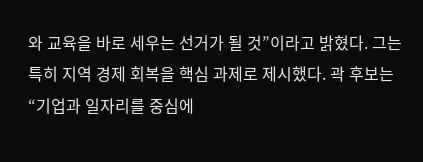와 교육을 바로 세우는 선거가 될 것”이라고 밝혔다. 그는 특히 지역 경제 회복을 핵심 과제로 제시했다. 곽 후보는 “기업과 일자리를 중심에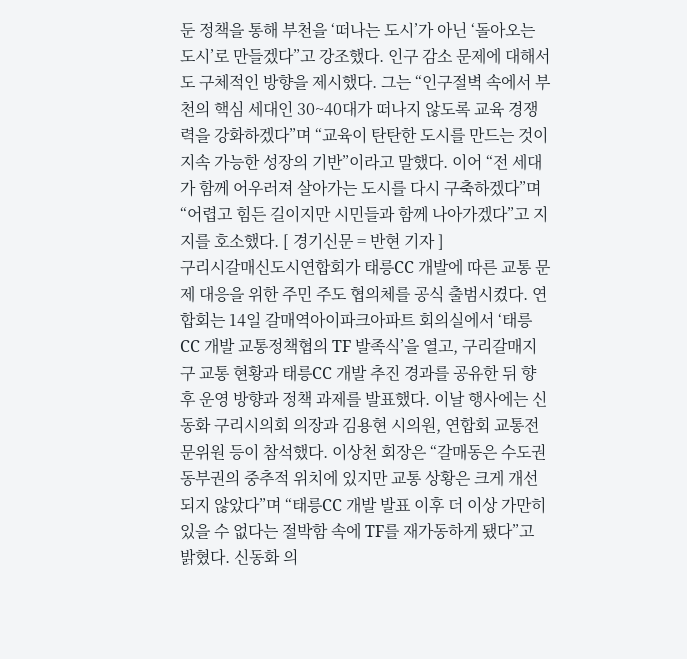둔 정책을 통해 부천을 ‘떠나는 도시’가 아닌 ‘돌아오는 도시’로 만들겠다”고 강조했다. 인구 감소 문제에 대해서도 구체적인 방향을 제시했다. 그는 “인구절벽 속에서 부천의 핵심 세대인 30~40대가 떠나지 않도록 교육 경쟁력을 강화하겠다”며 “교육이 탄탄한 도시를 만드는 것이 지속 가능한 성장의 기반”이라고 말했다. 이어 “전 세대가 함께 어우러져 살아가는 도시를 다시 구축하겠다”며 “어렵고 힘든 길이지만 시민들과 함께 나아가겠다”고 지지를 호소했다. [ 경기신문 = 반현 기자 ]
구리시갈매신도시연합회가 태릉CC 개발에 따른 교통 문제 대응을 위한 주민 주도 협의체를 공식 출범시켰다. 연합회는 14일 갈매역아이파크아파트 회의실에서 ‘태릉CC 개발 교통정책협의 TF 발족식’을 열고, 구리갈매지구 교통 현황과 태릉CC 개발 추진 경과를 공유한 뒤 향후 운영 방향과 정책 과제를 발표했다. 이날 행사에는 신동화 구리시의회 의장과 김용현 시의원, 연합회 교통전문위원 등이 참석했다. 이상천 회장은 “갈매동은 수도권 동부권의 중추적 위치에 있지만 교통 상황은 크게 개선되지 않았다”며 “태릉CC 개발 발표 이후 더 이상 가만히 있을 수 없다는 절박함 속에 TF를 재가동하게 됐다”고 밝혔다. 신동화 의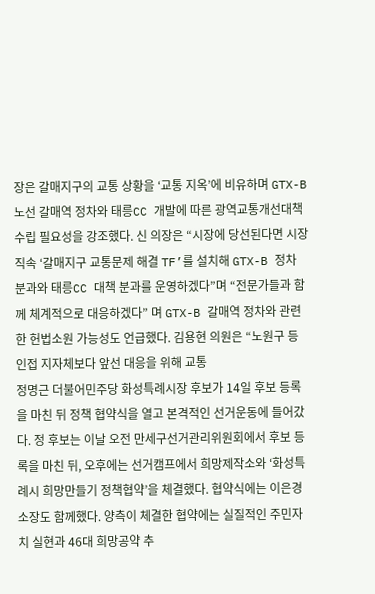장은 갈매지구의 교통 상황을 ‘교통 지옥’에 비유하며 GTX-B 노선 갈매역 정차와 태릉CC 개발에 따른 광역교통개선대책 수립 필요성을 강조했다. 신 의장은 “시장에 당선된다면 시장 직속 ‘갈매지구 교통문제 해결 TF’를 설치해 GTX-B 정차 분과와 태릉CC 대책 분과를 운영하겠다”며 “전문가들과 함께 체계적으로 대응하겠다” 며 GTX-B 갈매역 정차와 관련한 헌법소원 가능성도 언급했다. 김용현 의원은 “노원구 등 인접 지자체보다 앞선 대응을 위해 교통
정명근 더불어민주당 화성특례시장 후보가 14일 후보 등록을 마친 뒤 정책 협약식을 열고 본격적인 선거운동에 들어갔다. 정 후보는 이날 오전 만세구선거관리위원회에서 후보 등록을 마친 뒤, 오후에는 선거캠프에서 희망제작소와 ‘화성특례시 희망만들기 정책협약’을 체결했다. 협약식에는 이은경 소장도 함께했다. 양측이 체결한 협약에는 실질적인 주민자치 실현과 46대 희망공약 추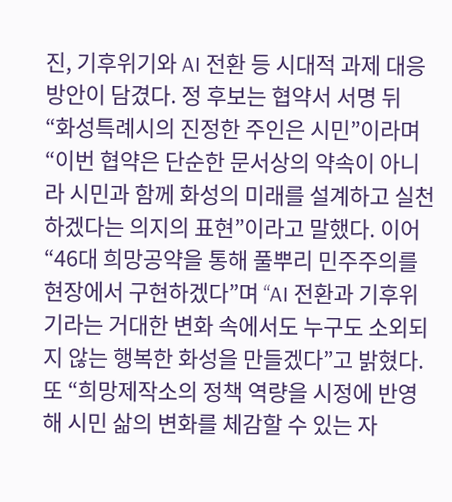진, 기후위기와 AI 전환 등 시대적 과제 대응 방안이 담겼다. 정 후보는 협약서 서명 뒤 “화성특례시의 진정한 주인은 시민”이라며 “이번 협약은 단순한 문서상의 약속이 아니라 시민과 함께 화성의 미래를 설계하고 실천하겠다는 의지의 표현”이라고 말했다. 이어 “46대 희망공약을 통해 풀뿌리 민주주의를 현장에서 구현하겠다”며 “AI 전환과 기후위기라는 거대한 변화 속에서도 누구도 소외되지 않는 행복한 화성을 만들겠다”고 밝혔다. 또 “희망제작소의 정책 역량을 시정에 반영해 시민 삶의 변화를 체감할 수 있는 자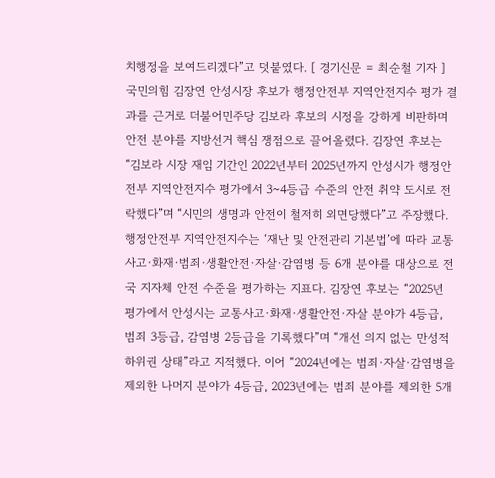치행정을 보여드리겠다”고 덧붙였다. [ 경기신문 = 최순철 기자 ]
국민의힘 김장연 안성시장 후보가 행정안전부 지역안전지수 평가 결과를 근거로 더불어민주당 김보라 후보의 시정을 강하게 비판하며 안전 분야를 지방선거 핵심 쟁점으로 끌어올렸다. 김장연 후보는 “김보라 시장 재임 기간인 2022년부터 2025년까지 안성시가 행정안전부 지역안전지수 평가에서 3~4등급 수준의 안전 취약 도시로 전락했다”며 “시민의 생명과 안전이 철저히 외면당했다”고 주장했다. 행정안전부 지역안전지수는 ‘재난 및 안전관리 기본법’에 따라 교통사고·화재·범죄·생활안전·자살·감염병 등 6개 분야를 대상으로 전국 지자체 안전 수준을 평가하는 지표다. 김장연 후보는 “2025년 평가에서 안성시는 교통사고·화재·생활안전·자살 분야가 4등급, 범죄 3등급, 감염병 2등급을 기록했다”며 “개선 의지 없는 만성적 하위권 상태”라고 지적했다. 이어 “2024년에는 범죄·자살·감염병을 제외한 나머지 분야가 4등급, 2023년에는 범죄 분야를 제외한 5개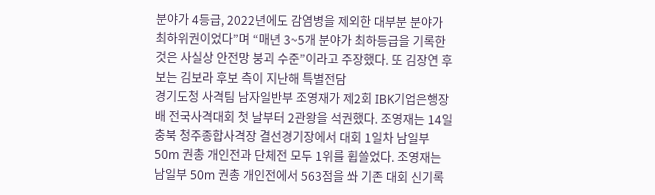분야가 4등급, 2022년에도 감염병을 제외한 대부분 분야가 최하위권이었다”며 “매년 3~5개 분야가 최하등급을 기록한 것은 사실상 안전망 붕괴 수준”이라고 주장했다. 또 김장연 후보는 김보라 후보 측이 지난해 특별전담
경기도청 사격팀 남자일반부 조영재가 제2회 IBK기업은행장배 전국사격대회 첫 날부터 2관왕을 석권했다. 조영재는 14일 충북 청주종합사격장 결선경기장에서 대회 1일차 남일부 50m 권총 개인전과 단체전 모두 1위를 휩쓸었다. 조영재는 남일부 50m 권총 개인전에서 563점을 쏴 기존 대회 신기록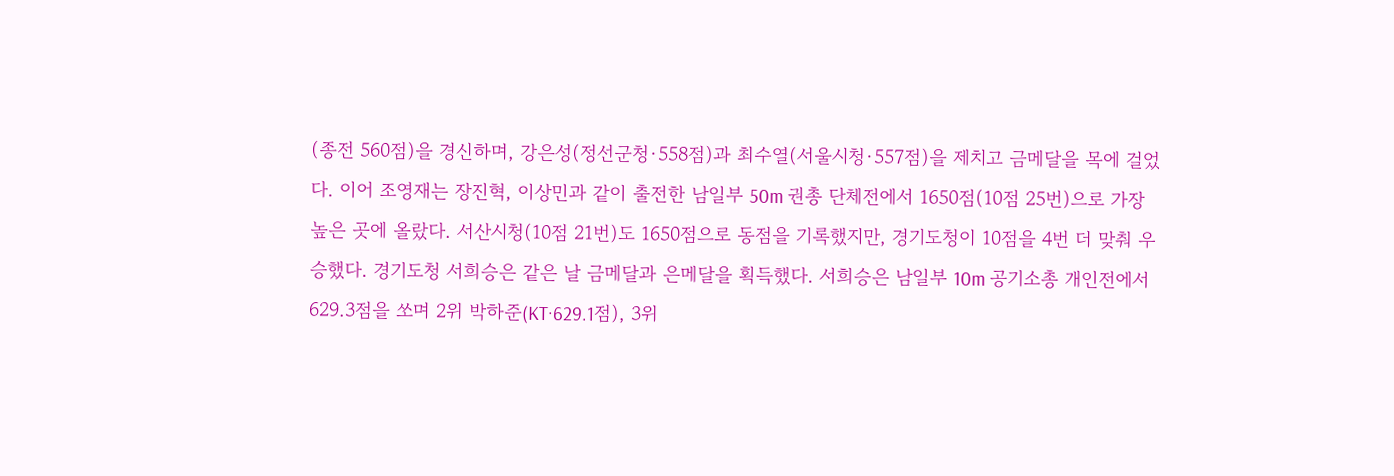(종전 560점)을 경신하며, 강은성(정선군청·558점)과 최수열(서울시청·557점)을 제치고 금메달을 목에 걸었다. 이어 조영재는 장진혁, 이상민과 같이 출전한 남일부 50m 권총 단체전에서 1650점(10점 25번)으로 가장 높은 곳에 올랐다. 서산시청(10점 21번)도 1650점으로 동점을 기록했지만, 경기도청이 10점을 4번 더 맞춰 우승했다. 경기도청 서희승은 같은 날 금메달과 은메달을 획득했다. 서희승은 남일부 10m 공기소총 개인전에서 629.3점을 쏘며 2위 박하준(KT·629.1점), 3위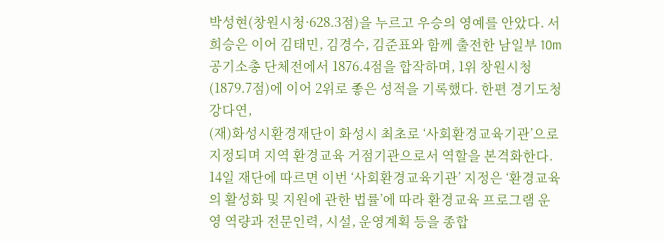박성현(창원시청·628.3점)을 누르고 우승의 영예를 안았다. 서희승은 이어 김태민, 김경수, 김준표와 함께 출전한 남일부 10m 공기소총 단체전에서 1876.4점을 합작하며, 1위 창원시청(1879.7점)에 이어 2위로 좋은 성적을 기록했다. 한편 경기도청 강다연,
(재)화성시환경재단이 화성시 최초로 ‘사회환경교육기관’으로 지정되며 지역 환경교육 거점기관으로서 역할을 본격화한다. 14일 재단에 따르면 이번 ‘사회환경교육기관’ 지정은 ‘환경교육의 활성화 및 지원에 관한 법률’에 따라 환경교육 프로그램 운영 역량과 전문인력, 시설, 운영계획 등을 종합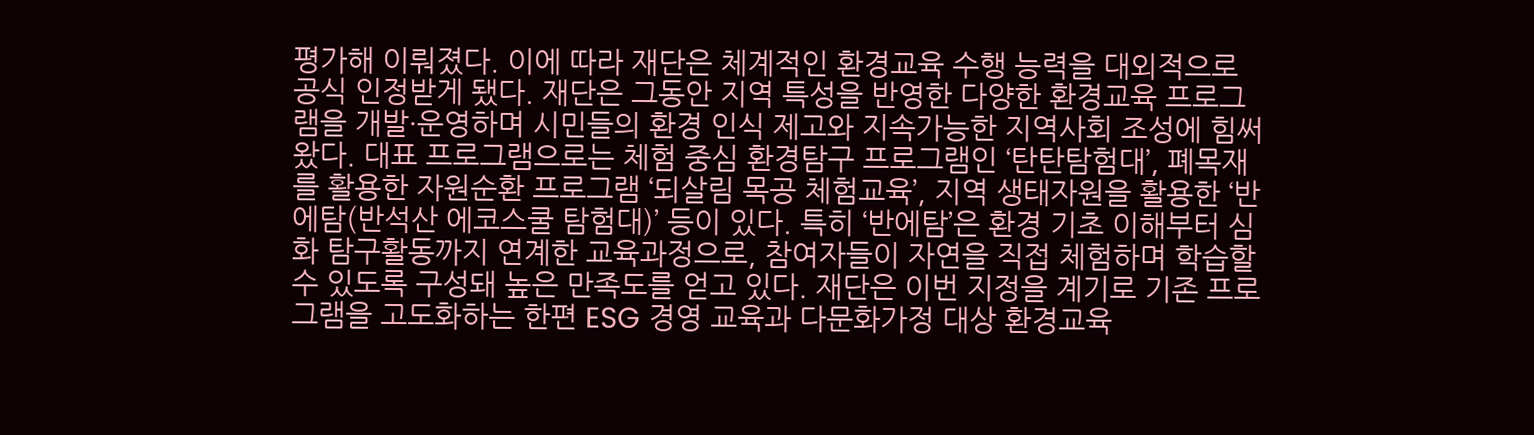평가해 이뤄졌다. 이에 따라 재단은 체계적인 환경교육 수행 능력을 대외적으로 공식 인정받게 됐다. 재단은 그동안 지역 특성을 반영한 다양한 환경교육 프로그램을 개발·운영하며 시민들의 환경 인식 제고와 지속가능한 지역사회 조성에 힘써왔다. 대표 프로그램으로는 체험 중심 환경탐구 프로그램인 ‘탄탄탐험대’, 폐목재를 활용한 자원순환 프로그램 ‘되살림 목공 체험교육’, 지역 생태자원을 활용한 ‘반에탐(반석산 에코스쿨 탐험대)’ 등이 있다. 특히 ‘반에탐’은 환경 기초 이해부터 심화 탐구활동까지 연계한 교육과정으로, 참여자들이 자연을 직접 체험하며 학습할 수 있도록 구성돼 높은 만족도를 얻고 있다. 재단은 이번 지정을 계기로 기존 프로그램을 고도화하는 한편 ESG 경영 교육과 다문화가정 대상 환경교육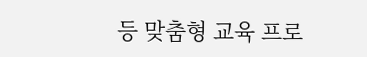등 맞춤형 교육 프로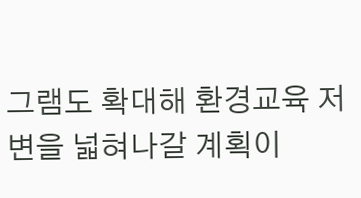그램도 확대해 환경교육 저변을 넓혀나갈 계획이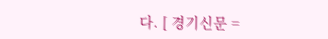다. [ 경기신문 =